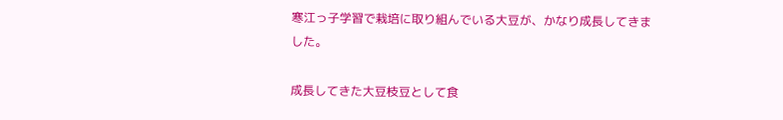寒江っ子学習で栽培に取り組んでいる大豆が、かなり成長してきました。

成長してきた大豆枝豆として食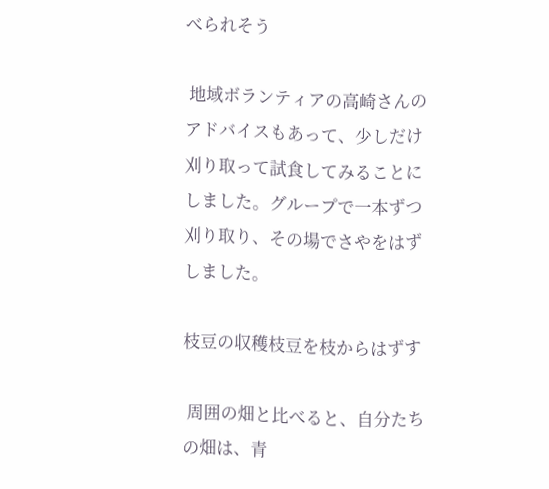べられそう

 地域ボランティアの高崎さんのアドバイスもあって、少しだけ刈り取って試食してみることにしました。グループで一本ずつ刈り取り、その場でさやをはずしました。

枝豆の収穫枝豆を枝からはずす

 周囲の畑と比べると、自分たちの畑は、青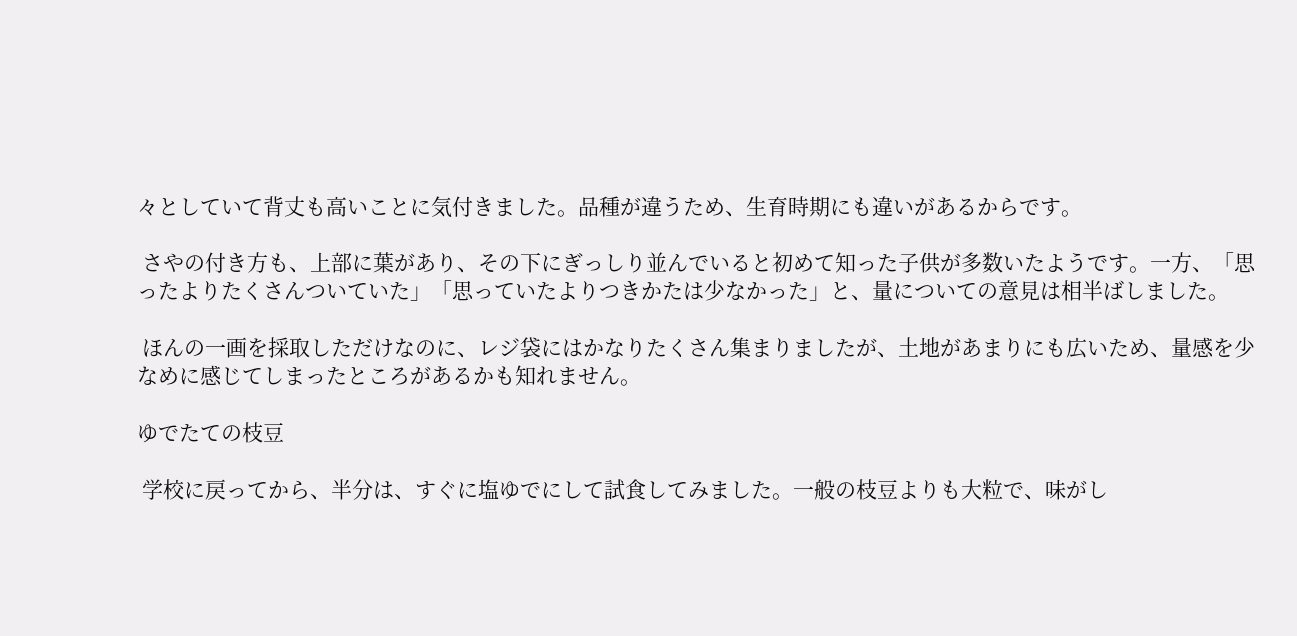々としていて背丈も高いことに気付きました。品種が違うため、生育時期にも違いがあるからです。

 さやの付き方も、上部に葉があり、その下にぎっしり並んでいると初めて知った子供が多数いたようです。一方、「思ったよりたくさんついていた」「思っていたよりつきかたは少なかった」と、量についての意見は相半ばしました。

 ほんの一画を採取しただけなのに、レジ袋にはかなりたくさん集まりましたが、土地があまりにも広いため、量感を少なめに感じてしまったところがあるかも知れません。

ゆでたての枝豆

 学校に戻ってから、半分は、すぐに塩ゆでにして試食してみました。一般の枝豆よりも大粒で、味がし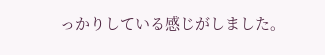っかりしている感じがしました。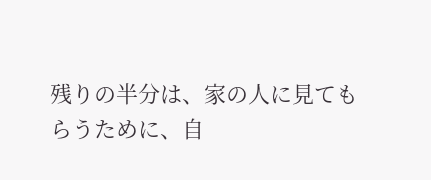残りの半分は、家の人に見てもらうために、自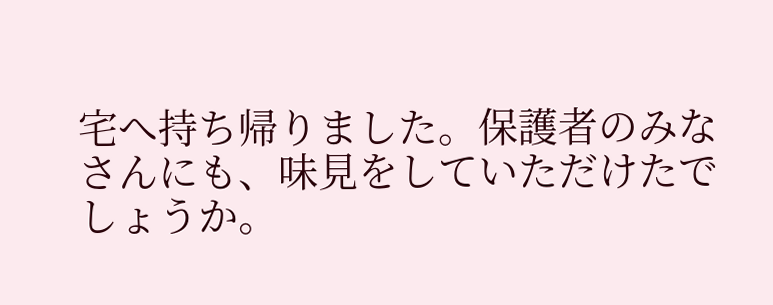宅へ持ち帰りました。保護者のみなさんにも、味見をしていただけたでしょうか。